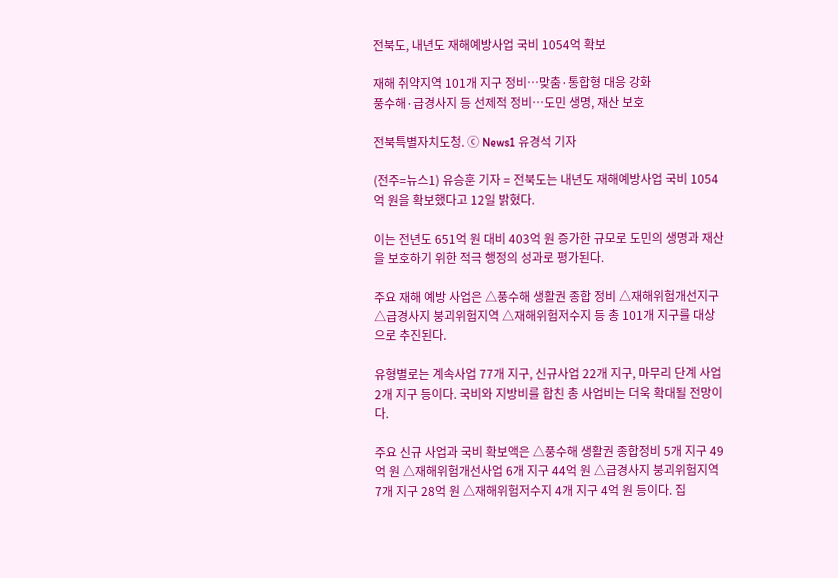전북도, 내년도 재해예방사업 국비 1054억 확보

재해 취약지역 101개 지구 정비…맞춤·통합형 대응 강화
풍수해·급경사지 등 선제적 정비…도민 생명, 재산 보호

전북특별자치도청. ⓒ News1 유경석 기자

(전주=뉴스1) 유승훈 기자 = 전북도는 내년도 재해예방사업 국비 1054억 원을 확보했다고 12일 밝혔다.

이는 전년도 651억 원 대비 403억 원 증가한 규모로 도민의 생명과 재산을 보호하기 위한 적극 행정의 성과로 평가된다.

주요 재해 예방 사업은 △풍수해 생활권 종합 정비 △재해위험개선지구 △급경사지 붕괴위험지역 △재해위험저수지 등 총 101개 지구를 대상으로 추진된다.

유형별로는 계속사업 77개 지구, 신규사업 22개 지구, 마무리 단계 사업 2개 지구 등이다. 국비와 지방비를 합친 총 사업비는 더욱 확대될 전망이다.

주요 신규 사업과 국비 확보액은 △풍수해 생활권 종합정비 5개 지구 49억 원 △재해위험개선사업 6개 지구 44억 원 △급경사지 붕괴위험지역 7개 지구 28억 원 △재해위험저수지 4개 지구 4억 원 등이다. 집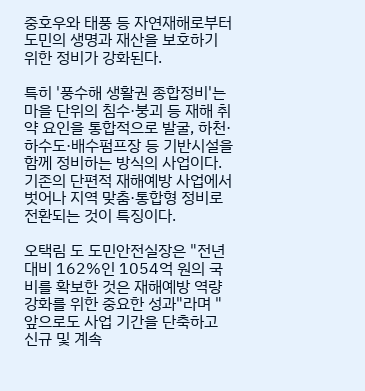중호우와 태풍 등 자연재해로부터 도민의 생명과 재산을 보호하기 위한 정비가 강화된다.

특히 '풍수해 생활권 종합정비'는 마을 단위의 침수·붕괴 등 재해 취약 요인을 통합적으로 발굴, 하천·하수도·배수펌프장 등 기반시설을 함께 정비하는 방식의 사업이다. 기존의 단편적 재해예방 사업에서 벗어나 지역 맞춤·통합형 정비로 전환되는 것이 특징이다.

오택림 도 도민안전실장은 "전년 대비 162%인 1054억 원의 국비를 확보한 것은 재해예방 역량 강화를 위한 중요한 성과"라며 "앞으로도 사업 기간을 단축하고 신규 및 계속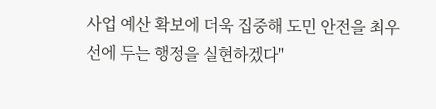사업 예산 확보에 더욱 집중해 도민 안전을 최우선에 두는 행정을 실현하겠다"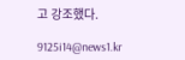고 강조했다.

9125i14@news1.kr